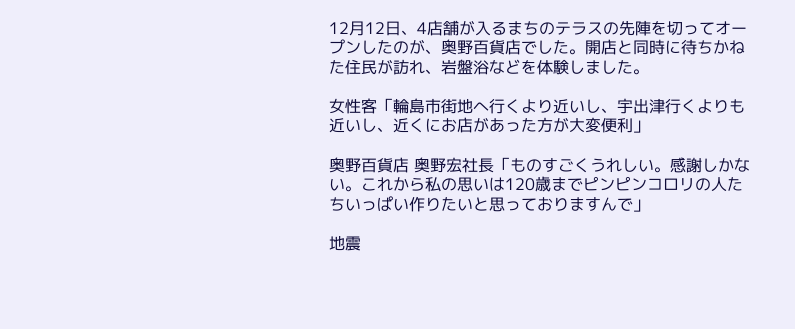12月12日、4店舗が入るまちのテラスの先陣を切ってオープンしたのが、奥野百貨店でした。開店と同時に待ちかねた住民が訪れ、岩盤浴などを体験しました。

女性客「輪島市街地へ行くより近いし、宇出津行くよりも近いし、近くにお店があった方が大変便利」

奥野百貨店 奥野宏社長「ものすごくうれしい。感謝しかない。これから私の思いは120歳までピンピンコロリの人たちいっぱい作りたいと思っておりますんで」

地震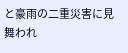と豪雨の二重災害に見舞われ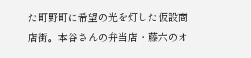た町野町に希望の光を灯した仮設商店街。本谷さんの弁当店・藤六のオ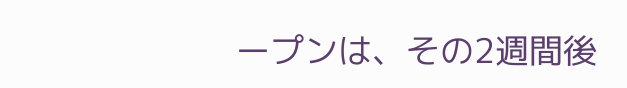ープンは、その2週間後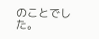のことでした。